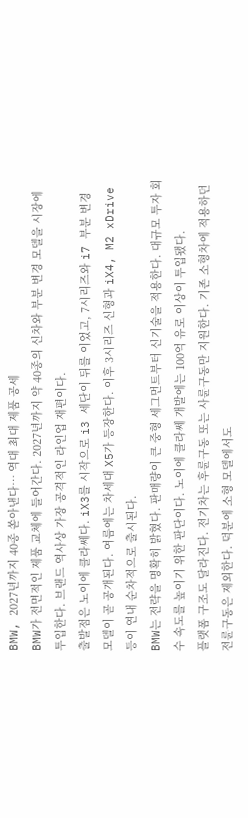BMW, 2027년까지 40종 쏟아낸다… 역대 최대 제품 공세
BMW가 전면적인 제품 교체에 들어간다. 2027년까지 약 40종의 신차와 부분 변경 모델을 시장에 투입한다. 브랜드 역사상 가장 공격적인 라인업 재편이다.
출발점은 노이에 클라쎄다. iX3를 시작으로 i3 세단이 뒤를 이었고, 7시리즈와 i7 부분 변경 모델이 곧 공개된다. 여름에는 차세대 X5가 등장한다. 이후 3시리즈 신형과 iX4, M2 xDrive 등이 연내 순차적으로 출시된다.
BMW는 전략을 명확히 밝혔다. 판매량이 큰 중형 세그먼트부터 신기술을 적용한다. 대규모 투자 회수 속도를 높이기 위한 판단이다. 노이에 클라쎄 개발에는 100억 유로 이상이 투입됐다.
플랫폼 구조도 달라진다. 전기차는 후륜구동 또는 사륜구동만 지원한다. 기존 소형차에 적용하던 전륜구동은 제외한다. 덕분에 소형 모델에서도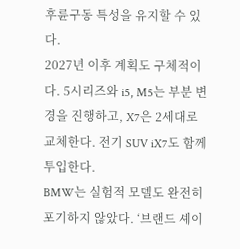후륜구동 특성을 유지할 수 있다.
2027년 이후 계획도 구체적이다. 5시리즈와 i5, M5는 부분 변경을 진행하고, X7은 2세대로 교체한다. 전기 SUV iX7도 함께 투입한다.
BMW는 실험적 모델도 완전히 포기하지 않았다. ‘브랜드 셰이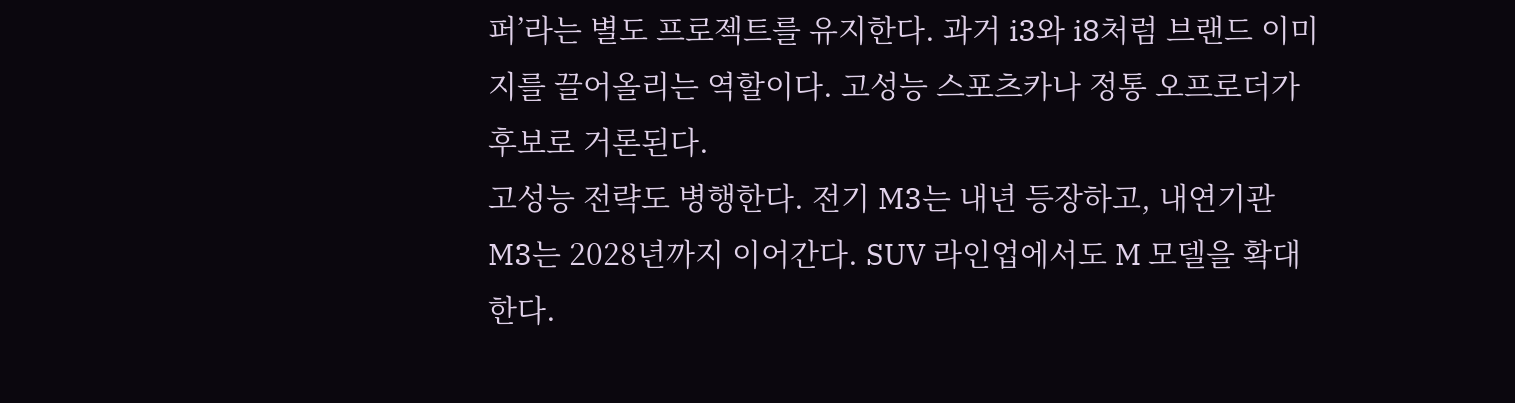퍼’라는 별도 프로젝트를 유지한다. 과거 i3와 i8처럼 브랜드 이미지를 끌어올리는 역할이다. 고성능 스포츠카나 정통 오프로더가 후보로 거론된다.
고성능 전략도 병행한다. 전기 M3는 내년 등장하고, 내연기관 M3는 2028년까지 이어간다. SUV 라인업에서도 M 모델을 확대한다.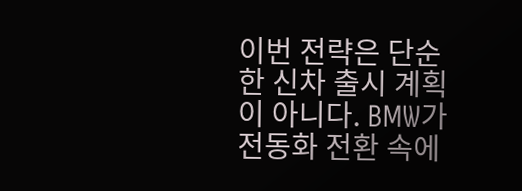이번 전략은 단순한 신차 출시 계획이 아니다. BMW가 전동화 전환 속에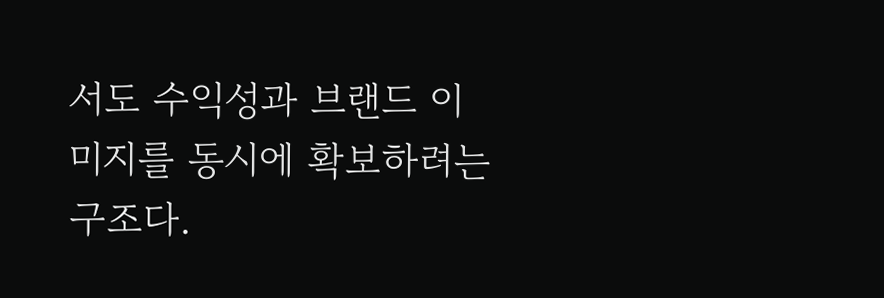서도 수익성과 브랜드 이미지를 동시에 확보하려는 구조다.